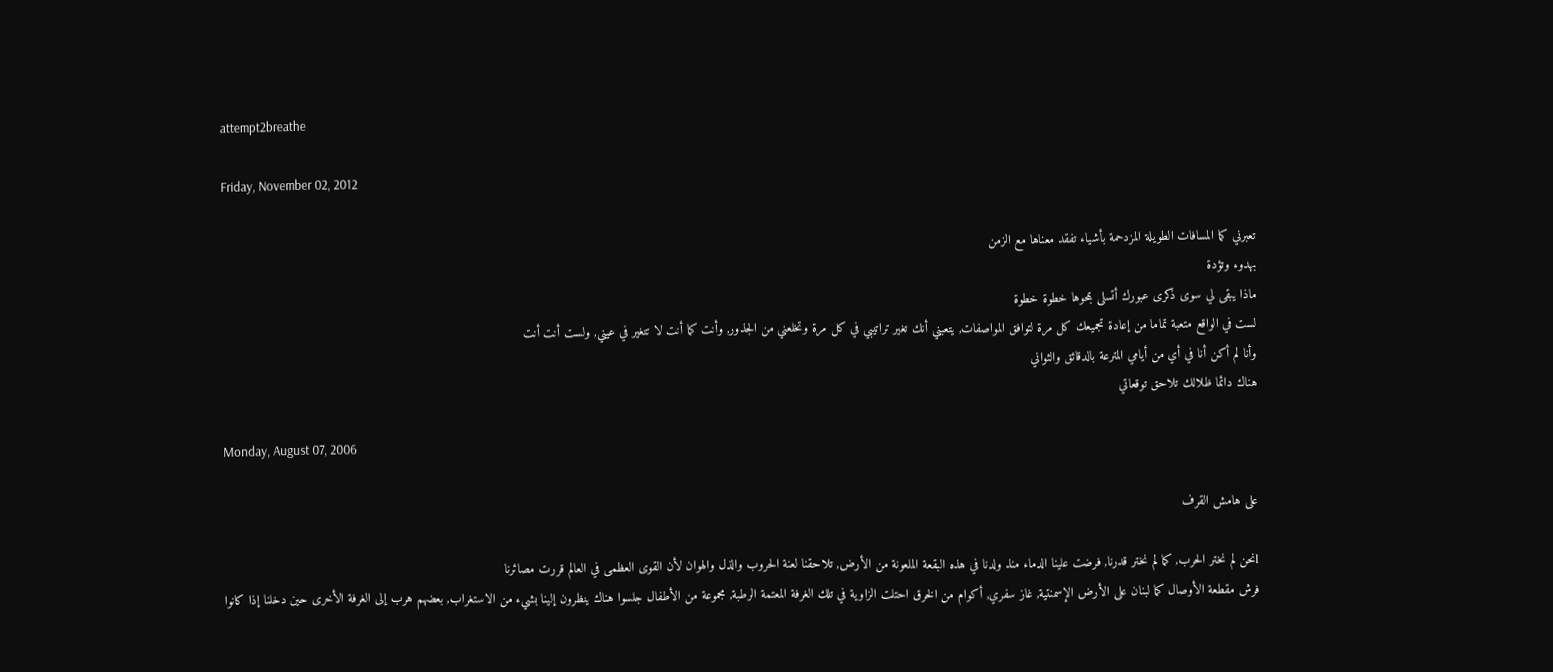attempt2breathe

Friday, November 02, 2012

تعبرني كما المسافات الطويلة المزدحمة بأشياء تفقد معناها مع الزمن
بهدوء وتؤدة
ماذا يبقى لي سوى ذكرى عبورك أتسلى بمحوها خطوة خطوة
لست في الواقع متعبة تماما من إعادة تجميعك كل مرة لتوافق المواصفات, يتعبني أنك تغير تراتيبي في كل مرة وتخلعني من الجذور, وأنت كما أنت لا تتغير في عيني, ولست أنت أنت
وأنا لم أكن أنا في أي من أيامي المترعة بالدقائق والثواني
هناك دائما ظلالك تلاحق توقعاتي

Monday, August 07, 2006

على هامش القرف

lنحن لم نختر الحرب, كما لم نختر قدرنا, فرضت علينا الدماء منذ ولدنا في هذه البقعة الملعونة من الأرض, تلاحقنا لعنة الحروب والذل والهوان لأن القوى العظمى في العالم قررت مصائرنا
فرش مقطعة الأوصال كما لبنان على الأرض الإسمنتية, غاز سفري, أكوام من الخرق احتلت الزاوية في تلك الغرفة المعتمة الرطبة, مجموعة من الأطفال جلسوا هناك ينظرون إلينا بشيء من الاستغراب, بعضهم هرب إلى الغرفة الأخرى حين دخلنا إذا كانوا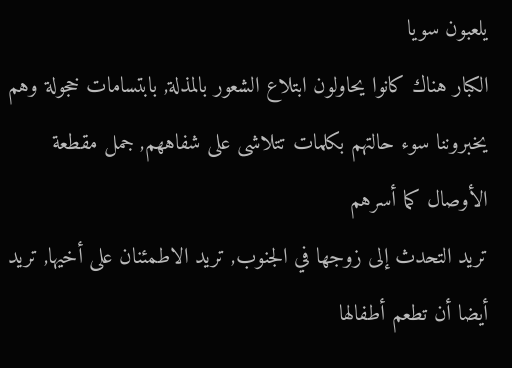يلعبون سويا
الكبار هناك كانوا يحاولون ابتلاع الشعور بالمذلة, بابتسامات خجولة وهم يخبروننا سوء حالتهم بكلمات تتلاشى على شفاههم, جمل مقطعة الأوصال كما أسرهم
تريد التحدث إلى زوجها في الجنوب, تريد الاطمئنان على أخيها, تريد أيضا أن تطعم أطفالها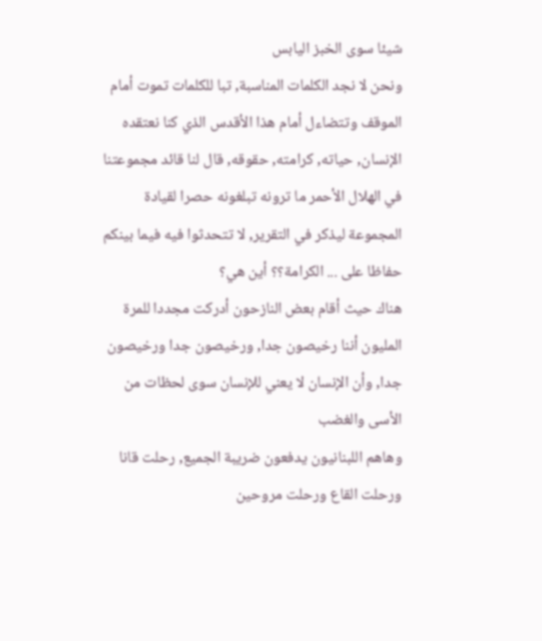شيئا سوى الخبز اليابس
ونحن لا نجد الكلمات المناسبة, تبا للكلمات تموت أمام الموقف وتتضاءل أمام هذا الأقدس الذي كنا نعتقده الإنسان, حياته, كرامته, حقوقه, قال لنا قائد مجموعتنا في الهلال الأحمر ما ترونه تبلغونه حصرا لقيادة المجموعة ليذكر في التقرير, لا تتحدثوا فيه فيما بينكم حفاظا على ... الكرامة؟؟ أين هي؟
هناك حيث أقام بعض النازحون أدركت مجددا للمرة المليون أننا رخيصون جدا, ورخيصون جدا ورخيصون جدا, وأن الإنسان لا يعني للإنسان سوى لحظات من الأسى والغضب
وهاهم اللبنانيون يدفعون ضريبة الجميع, رحلت قانا ورحلت القاع ورحلت مروحين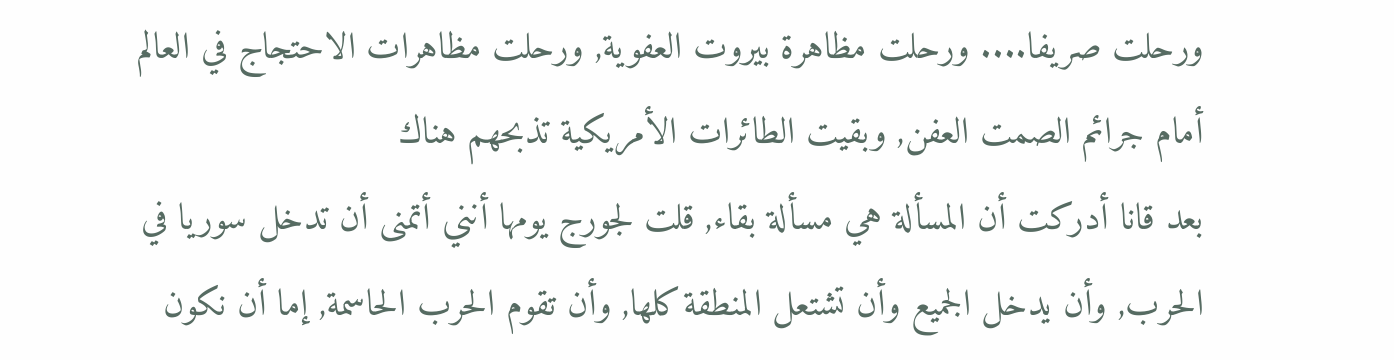ورحلت صريفا.... ورحلت مظاهرة بيروت العفوية, ورحلت مظاهرات الاحتجاج في العالم أمام جرائم الصمت العفن, وبقيت الطائرات الأمريكية تذبحهم هناك
بعد قانا أدركت أن المسألة هي مسألة بقاء, قلت لجورج يومها أنني أتمنى أن تدخل سوريا في الحرب, وأن يدخل الجميع وأن تشتعل المنطقة كلها, وأن تقوم الحرب الحاسمة, إما أن نكون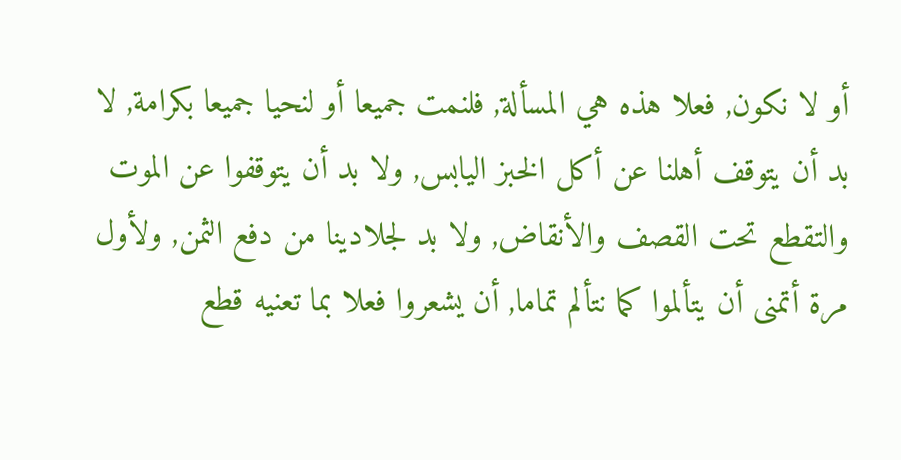أو لا نكون, فعلا هذه هي المسألة, فلنمت جميعا أو لنحيا جميعا بكرامة, لا بد أن يتوقف أهلنا عن أكل الخبز اليابس, ولا بد أن يتوقفوا عن الموت والتقطع تحت القصف والأنقاض, ولا بد لجلادينا من دفع الثمن, ولأول مرة أتمنى أن يتألموا كما نتألم تماما, أن يشعروا فعلا بما تعنيه قطع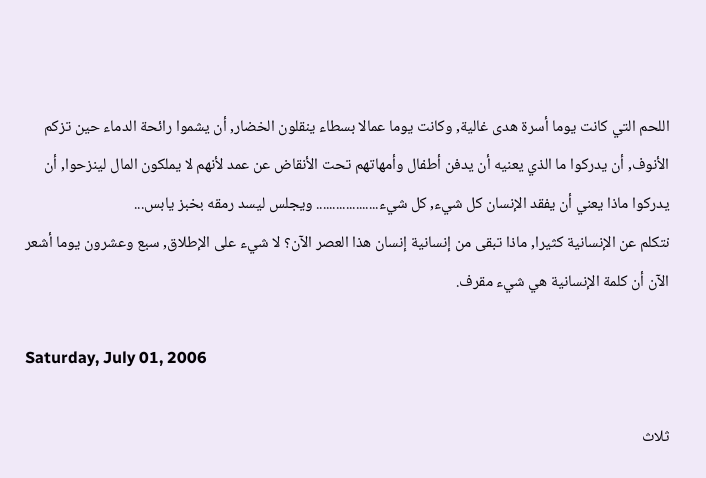اللحم التي كانت يوما أسرة هدى غالية, وكانت يوما عمالا بسطاء ينقلون الخضار, أن يشموا رائحة الدماء حين تزكم الأنوف, أن يدركوا ما الذي يعنيه أن يدفن أطفال وأمهاتهم تحت الأنقاض عن عمد لأنهم لا يملكون المال لينزحوا, أن يدركوا ماذا يعني أن يفقد الإنسان كل شيء, كل شيء................... ويجلس ليسد رمقه بخبز يابس...
نتكلم عن الإنسانية كثيرا, ماذا تبقى من إنسانية إنسان هذا العصر الآن؟ لا شيء على الإطلاق, سبع وعشرون يوما أشعر الآن أن كلمة الإنسانية هي شيء مقرف.

Saturday, July 01, 2006

ثلاث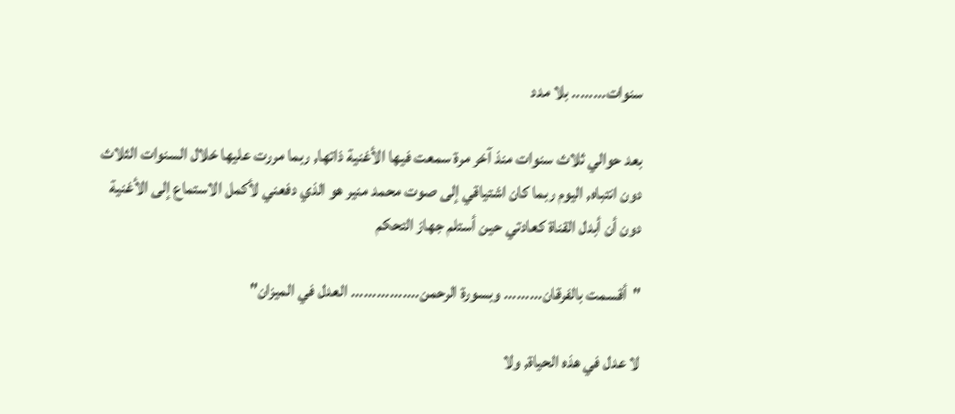سنوات........ بلا مدد

بعد حوالي ثلاث سنوات منذ آخر مرة سمعت فيها الأغنية ذاتها, ربما مررت عليها خلال السنوات الثلاث دون انتباه, اليوم ربما كان اشتياقي إلى صوت محمد منير هو الذي دفعني لأكمل الاستماع إلى الأغنية دون أن أبدل القناة كعادتي حين أستلم جهاز التحكم

"أقسمت بالفرقان......... وبسورة الرحمن................ العدل في الميزان"

لا عدل في هذه الحياة, ولا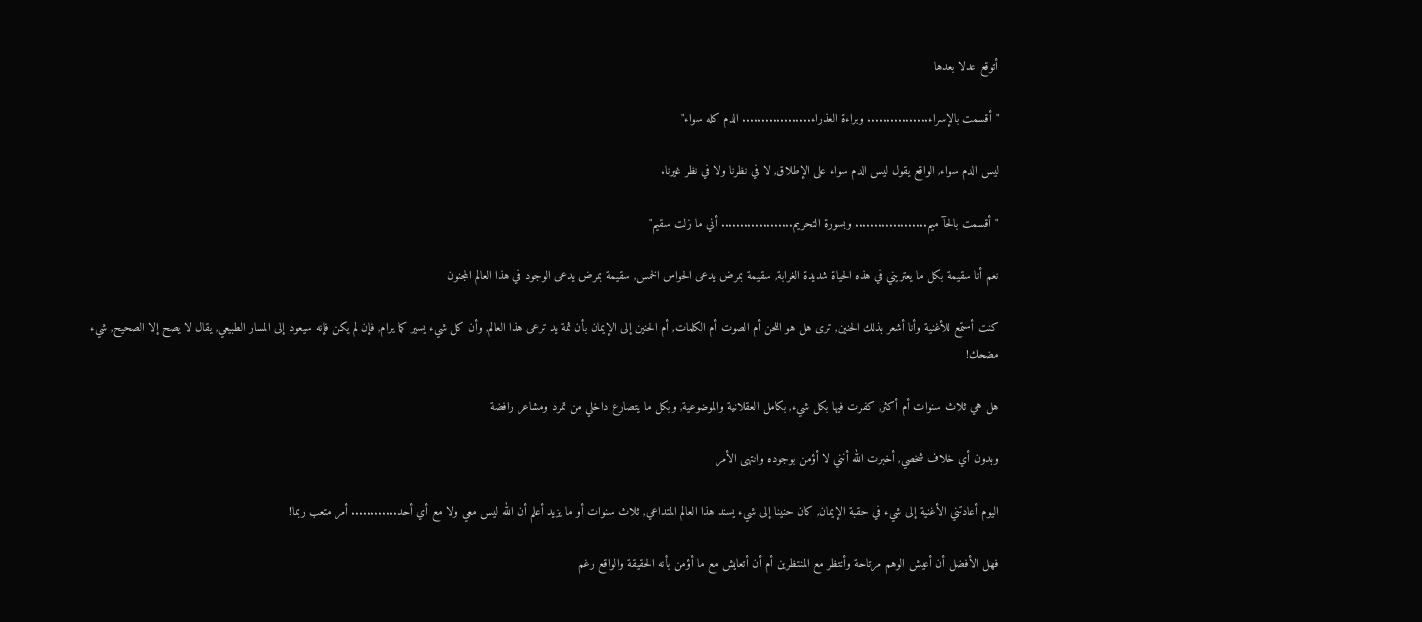أتوقع عدلا بعدها

"أقسمت بالإسراء................ وبراءة العذراء.................. الدم كله سواء"

ليس الدم سواء, الواقع يقول ليس الدم سواء على الإطلاق, لا في نظرنا ولا في نظر غيرنا.

"أقسمت بالحآ ميم................... وبسورة التحريم................... أني ما زلت سقيم"

نعم أنا سقيمة بكل ما يعتريني في هذه الحياة شديدة الغرابة, سقيمة بمرض يدعى الحواس الخمس, سقيمة بمرض يدعى الوجود في هذا العالم المجنون

كنت أستمع للأغنية وأنا أشعر بذلك الحنين, ترى هل هو اللحن أم الصوت أم الكلمات, أم الحنين إلى الإيمان بأن ثمة يد ترعى هذا العالم, وأن كل شيء يسير كما يرام, فإن لم يكن فإنه سيعود إلى المسار الطبيعي, يقال لا يصح إلا الصحيح, شيء مضحك!

هل هي ثلاث سنوات أم أكثر, كفرت فيها بكل شيء, بكامل العقلانية والموضوعية, وبكل ما يتصارع داخلي من تمرد ومشاعر رافضة

وبدون أي خلاف شخصي, أخبرت الله أنني لا أؤمن بوجوده وانتهى الأمر

اليوم أعادتني الأغنية إلى شيء في حقبة الإيمان, كان حنينا إلى شيء يسند هذا العالم المتداعي, ثلاث سنوات أو ما يزيد أعلم أن الله ليس معي ولا مع أي أحد............ أمر متعب ربما!

فهل الأفضل أن أعيش الوهم مرتاحة وأنتظر مع المنتظرين أم أن أتعايش مع ما أؤمن بأنه الحقيقة والواقع رغم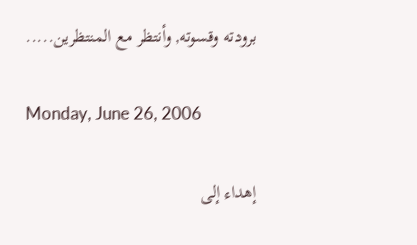برودته وقسوته, وأنتظر مع المنتظرين.....

Monday, June 26, 2006

إهداء إلى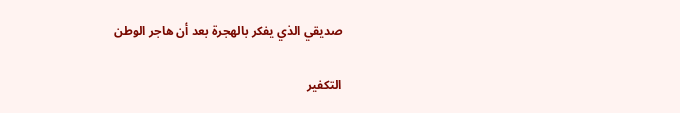صديقي الذي يفكر بالهجرة بعد أن هاجر الوطن

التكفير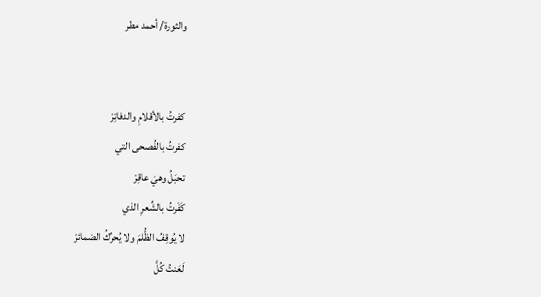والثورة/ أحمد مطر


كفرتُ بالأقلامِ والدفاتِرْ
كفرتُ بالفُصحى التي
تحبَلُ وهيَ عاقِرْ
كَفَرتُ بالشِّعرِ الذي
لا يُوقِفُ الظُّلمَ ولا يُحرِّكُ الضمائرْ
لَعَنتُ كُلَّ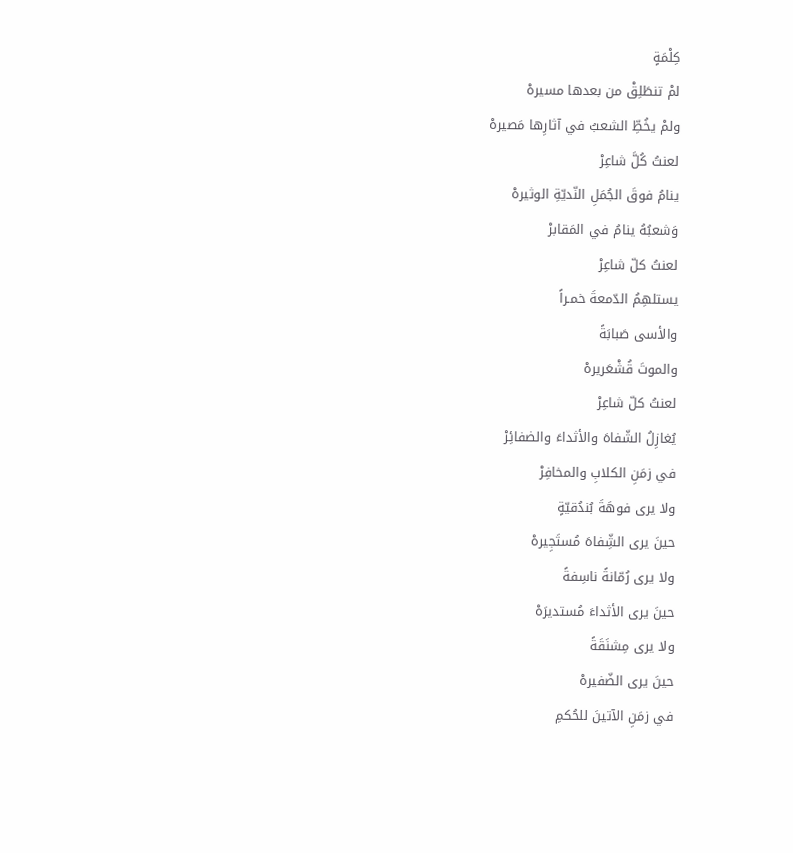كِلْمَةٍ
لمْ تنطَلِقْ من بعدها مسيرهْ
ولمْ يخُطِّ الشعبُ في آثارِها مَصيرهْ
لعنتُ كُلَّ شاعِرْ
ينامُ فوقَ الجُمَلِ النّديّةِ الوثيرهْ
وَشعبُهُ ينامُ في المَقابرْ
لعنتُ كلّ شاعِرْ
يستلهِمُ الدّمعةَ خمـراً
والأسى صَبابَةً
والموتَ قُشْعَريرهْ
لعنتُ كلّ شاعِرْ
يُغازِلُ الشّفاهَ والأثداءَ والضفائِرْ
في زمَنِ الكلابِ والمخافِرْ
ولا يرى فوهَةَ بُندُقيّةٍ
حينَ يرى الشِّفاهَ مُستَجِيرهْ
ولا يرى رُمّانةً ناسِفةً
حينَ يرى الأثداءَ مُستديرَهْ
ولا يرى مِشنَقَةً
حينَ يرى الضّفيرهْ
في زمَنِ الآتينَ للحُكمِ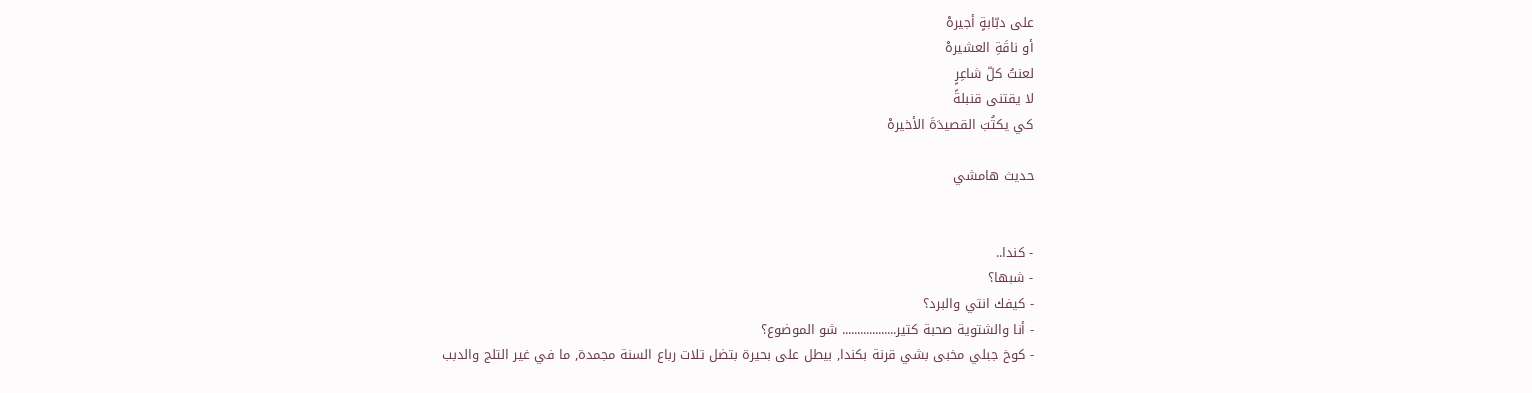على دبّابةٍ أجيرهْ
أو ناقَةِ العشيرهْ
لعنتُ كلّ شاعِرٍ
لا يقتنى قنبلةً
كي يكتُبَ القصيدَةَ الأخيرهْ

حديث هامشي


- كندا..
- شبها؟
- كيفك انتي والبرد؟
- أنا والشتوية صحبة كتير.................. شو الموضوع؟
- كوخ جبلي مخبى بشي قرنة بكندا, بيطل على بحيرة بتضل تلات رباع السنة مجمدة, ما في غير التلج والدبب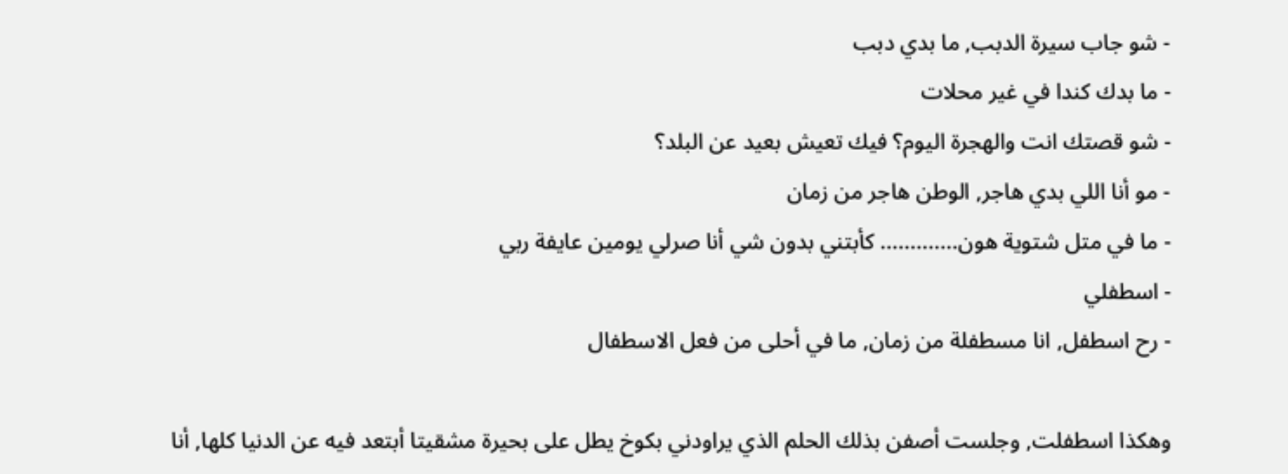- شو جاب سيرة الدبب, ما بدي دبب
- ما بدك كندا في غير محلات
- شو قصتك انت والهجرة اليوم؟ فيك تعيش بعيد عن البلد؟
- مو أنا اللي بدي هاجر, الوطن هاجر من زمان
- ما في متل شتوية هون............. كأبتني بدون شي أنا صرلي يومين عايفة ربي
- اسطفلي
- رح اسطفل, انا مسطفلة من زمان, ما في أحلى من فعل الاسطفال

وهكذا اسطفلت, وجلست أصفن بذلك الحلم الذي يراودني بكوخ يطل على بحيرة مشقيتا أبتعد فيه عن الدنيا كلها, أنا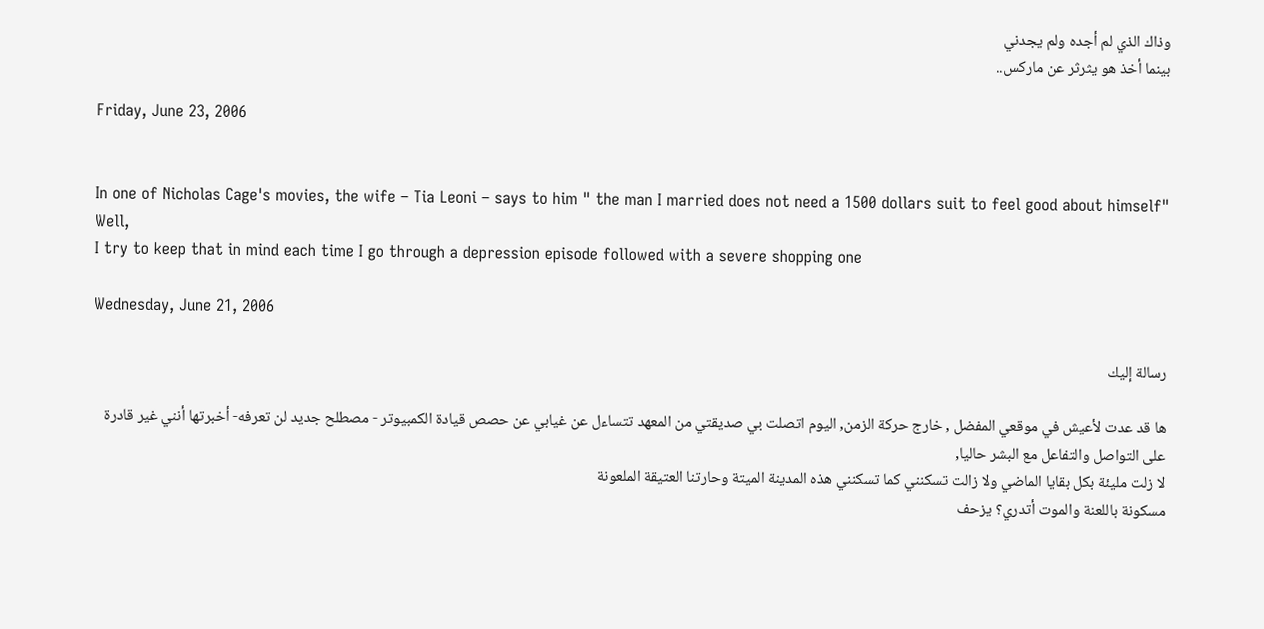وذاك الذي لم أجده ولم يجدني
بينما أخذ هو يثرثر عن ماركس..

Friday, June 23, 2006


In one of Nicholas Cage's movies, the wife – Tia Leoni – says to him " the man I married does not need a 1500 dollars suit to feel good about himself"
Well,
I try to keep that in mind each time I go through a depression episode followed with a severe shopping one

Wednesday, June 21, 2006

رسالة إليك

ها قد عدت لأعيش في موقعي المفضل , خارج حركة الزمن, اليوم اتصلت بي صديقتي من المعهد تتساءل عن غيابي عن حصص قيادة الكمبيوتر - مصطلح جديد لن تعرفه- أخبرتها أنني غير قادرة على التواصل والتفاعل مع البشر حاليا,
لا زلت مليئة بكل بقايا الماضي ولا زالت تسكنني كما تسكنني هذه المدينة الميتة وحارتنا العتيقة الملعونة
مسكونة باللعنة والموت أتدري؟ يزحف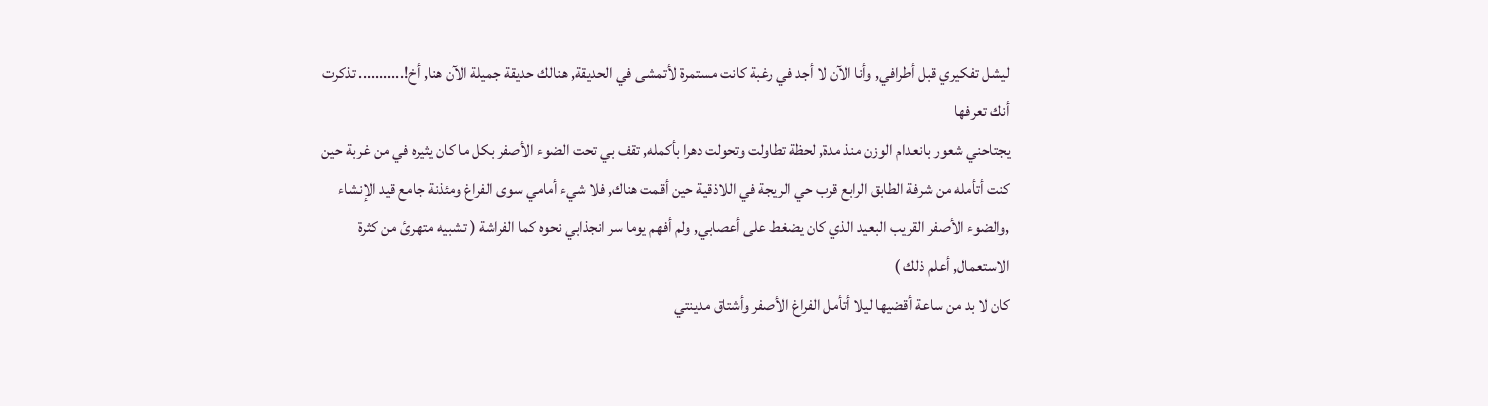ليشل تفكيري قبل أطرافي, وأنا الآن لا أجد في رغبة كانت مستمرة لأتمشى في الحديقة, هنالك حديقة جميلة الآن هنا, أخ!........... تذكرت أنك تعرفها
يجتاحني شعور بانعدام الوزن منذ مدة, لحظة تطاولت وتحولت دهرا بأكمله, تقف بي تحت الضوء الأصفر بكل ما كان يثيره في من غربة حين كنت أتأمله من شرفة الطابق الرابع قرب حي الريجة في اللاذقية حين أقمت هناك, فلا شيء أمامي سوى الفراغ ومئذنة جامع قيد الإنشاء ,والضوء الأصفر القريب البعيد الذي كان يضغط على أعصابي, ولم أفهم يوما سر انجذابي نحوه كما الفراشة ( تشبيه متهرئ من كثرة الاستعمال, أعلم ذلك )
كان لا بد من ساعة أقضيها ليلا أتأمل الفراغ الأصفر وأشتاق مدينتي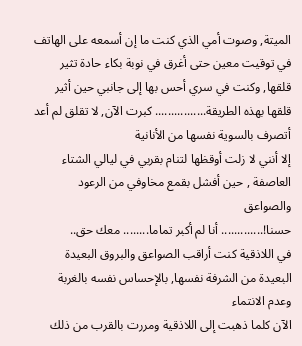الميتة, وصوت أمي الذي كنت ما إن أسمعه على الهاتف في توقيت معين حتى أغرق في نوبة بكاء حادة تثير قلقها, وكنت في سري أحس بها إلى جانبي حين أثير قلقها بهذه الطريقة................ كبرت الآن, لا تقلق لم أعد أتصرف بالسوية نفسها من الأنانية
إلا أنني لا زلت أوقظها لتنام بقربي في ليالي الشتاء العاصفة , حين أفشل بقمع مخاوفي من الرعود والصواعق
حسنا!............. أنا لم أكبر تماما........ معك حق..
في اللاذقية كنت أراقب الصواعق والبروق البعيدة البعيدة من الشرفة نفسها, بالإحساس نفسه بالغربة وعدم الانتماء
الآن كلما ذهبت إلى اللاذقية ومررت بالقرب من ذلك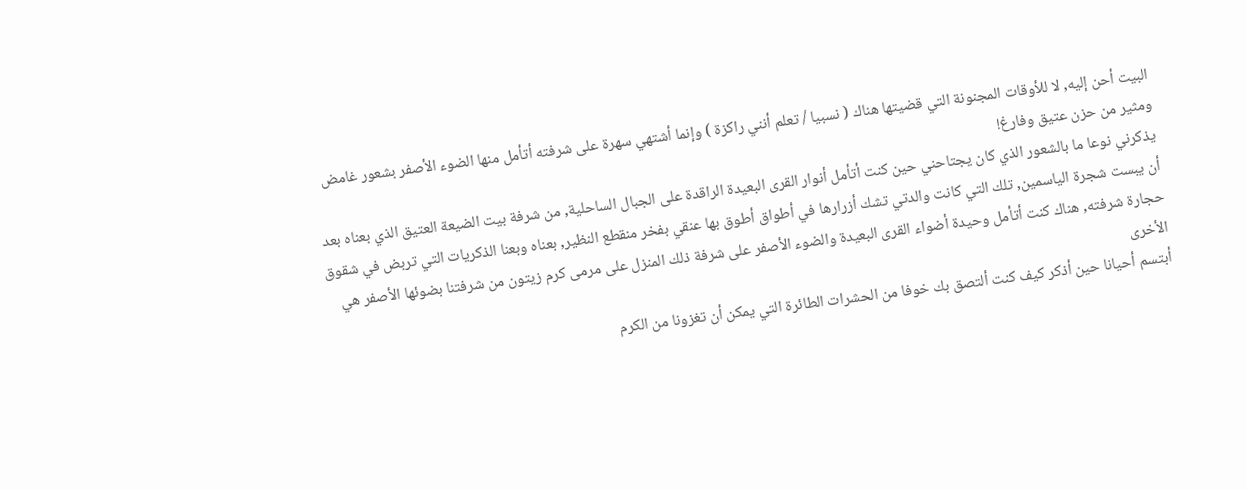البيت أحن إليه, لا للأوقات المجنونة التي قضيتها هناك ( نسبيا / تعلم أنني راكزة ) وإنما أشتهي سهرة على شرفته أتأمل منها الضوء الأصفر بشعور غامض ومثير من حزن عتيق وفارغ!
يذكرني نوعا ما بالشعور الذي كان يجتاحني حين كنت أتأمل أنوار القرى البعيدة الراقدة على الجبال الساحلية, من شرفة بيت الضيعة العتيق الذي بعناه بعد أن يبست شجرة الياسمين, تلك التي كانت والدتي تشك أزرارها في أطواق أطوق بها عنقي بفخر منقطع النظير, بعناه وبعنا الذكريات التي تربض في شقوق حجارة شرفته, هناك كنت أتأمل وحيدة أضواء القرى البعيدة والضوء الأصفر على شرفة ذلك المنزل على مرمى كرم زيتون من شرفتنا بضوئها الأصفر هي الأخرى
أبتسم أحيانا حين أذكر كيف كنت ألتصق بك خوفا من الحشرات الطائرة التي يمكن أن تغزونا من الكرم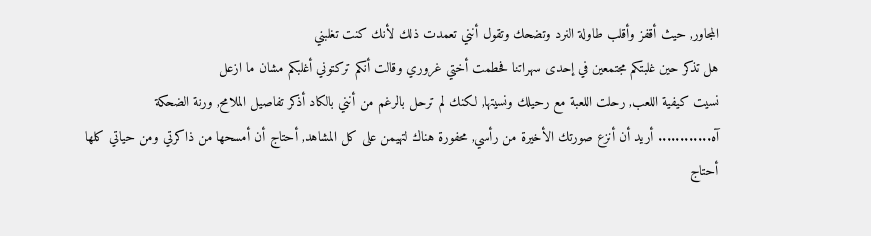المجاور, حيث أقفز وأقلب طاولة النرد وتضحك وتقول أنني تعمدت ذلك لأنك كنت تغلبني
هل تذكر حين غلبتكم مجتمعين في إحدى سهراتنا فحطمت أختي غروري وقالت أنكم تركتوني أغلبكم مشان ما ازعل
نسيت كيفية اللعب, رحلت اللعبة مع رحيلك ونسيتها, لكنك لم ترحل بالرغم من أنني بالكاد أذكر تفاصيل الملامح, ورنة الضحكة
آه............ أريد أن أنزع صورتك الأخيرة من رأسي, محفورة هناك لتهيمن على كل المشاهد, أحتاج أن أمسحها من ذاكرتي ومن حياتي كلها
أحتاج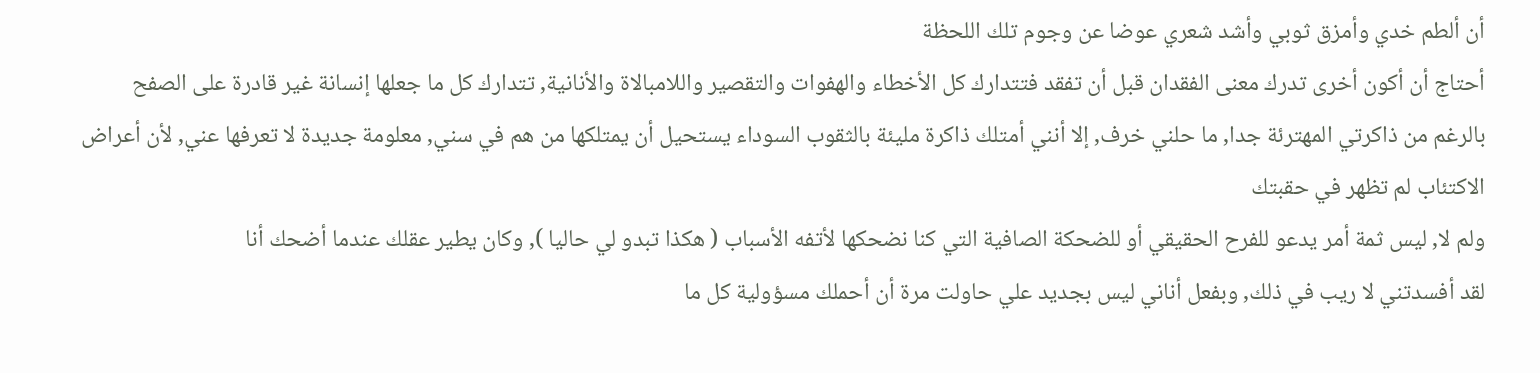أن ألطم خدي وأمزق ثوبي وأشد شعري عوضا عن وجوم تلك اللحظة
أحتاج أن أكون أخرى تدرك معنى الفقدان قبل أن تفقد فتتدارك كل الأخطاء والهفوات والتقصير واللامبالاة والأنانية, تتدارك كل ما جعلها إنسانة غير قادرة على الصفح
بالرغم من ذاكرتي المهترئة جدا, ما حلني خرف, إلا أنني أمتلك ذاكرة مليئة بالثقوب السوداء يستحيل أن يمتلكها من هم في سني, معلومة جديدة لا تعرفها عني, لأن أعراض الاكتئاب لم تظهر في حقبتك
ولم لا, ليس ثمة أمر يدعو للفرح الحقيقي أو للضحكة الصافية التي كنا نضحكها لأتفه الأسباب ( هكذا تبدو لي حاليا ), وكان يطير عقلك عندما أضحك أنا
لقد أفسدتني لا ريب في ذلك, وبفعل أناني ليس بجديد علي حاولت مرة أن أحملك مسؤولية كل ما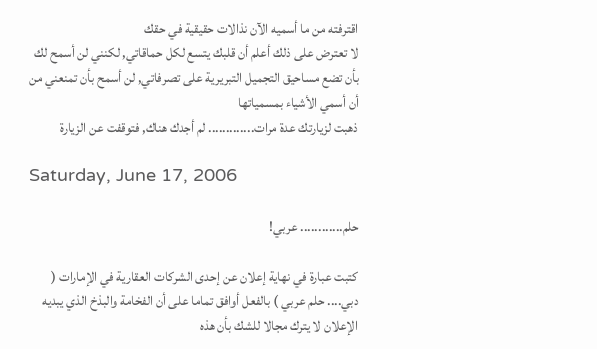اقترفته من ما أسميه الآن نذالات حقيقية في حقك
لا تعترض على ذلك أعلم أن قلبك يتسع لكل حماقاتي, لكنني لن أسمح لك بأن تضع مساحيق التجميل التبريرية على تصرفاتي, لن أسمح بأن تمنعني من أن أسمي الأشياء بمسمياتها
ذهبت لزيارتك عدة مرات............. لم أجدك هناك, فتوقفت عن الزيارة

Saturday, June 17, 2006

حلم............ عربي!

كتبت عبارة في نهاية إعلان عن إحدى الشركات العقارية في الإمارات ( دبي.... حلم عربي ) بالفعل أوافق تماما على أن الفخامة والبذخ الذي يبديه الإعلان لا يترك مجالا للشك بأن هذه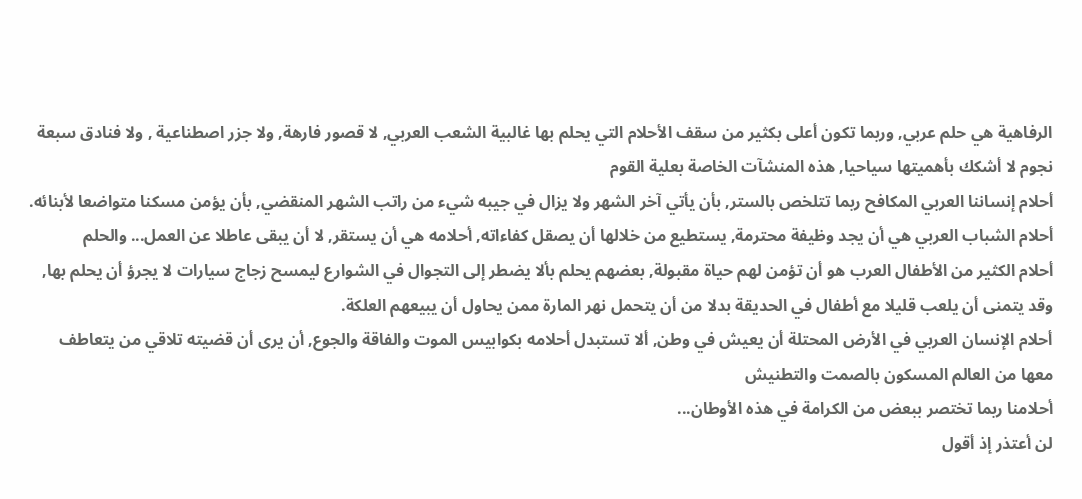الرفاهية هي حلم عربي, وربما تكون أعلى بكثير من سقف الأحلام التي يحلم بها غالبية الشعب العربي, لا قصور فارهة, ولا جزر اصطناعية , ولا فنادق سبعة نجوم لا أشكك بأهميتها سياحيا, هذه المنشآت الخاصة بعلية القوم
أحلام إنساننا العربي المكافح ربما تتلخص بالستر, بأن يأتي آخر الشهر ولا يزال في جيبه شيء من راتب الشهر المنقضي, بأن يؤمن مسكنا متواضعا لأبنائه.
أحلام الشباب العربي هي أن يجد وظيفة محترمة, يستطيع من خلالها أن يصقل كفاءاته, أحلامه هي أن يستقر, لا أن يبقى عاطلا عن العمل... والحلم
أحلام الكثير من الأطفال العرب هو أن تؤمن لهم حياة مقبولة, بعضهم يحلم بألا يضطر إلى التجوال في الشوارع ليمسح زجاج سيارات لا يجرؤ أن يحلم بها, وقد يتمنى أن يلعب قليلا مع أطفال في الحديقة بدلا من أن يتحمل نهر المارة ممن يحاول أن يبيعهم العلكة.
أحلام الإنسان العربي في الأرض المحتلة أن يعيش في وطن, ألا تستبدل أحلامه بكوابيس الموت والفاقة والجوع, أن يرى أن قضيته تلاقي من يتعاطف معها من العالم المسكون بالصمت والتطنيش
أحلامنا ربما تختصر ببعض من الكرامة في هذه الأوطان...
لن أعتذر إذ أقول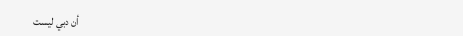أن دبي ليست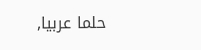حلما عربيا,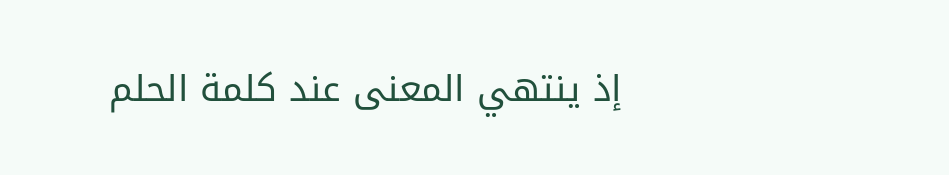إذ ينتهي المعنى عند كلمة الحلم